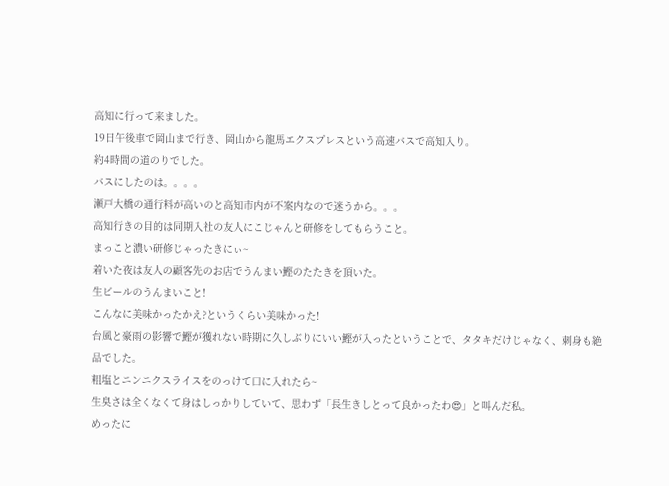高知に行って来ました。
19日午後車で岡山まで行き、岡山から龍馬エクスプレスという高速バスで高知入り。
約4時間の道のりでした。
バスにしたのは。。。。
瀬戸大橋の通行料が高いのと高知市内が不案内なので迷うから。。。
高知行きの目的は同期入社の友人にこじゃんと研修をしてもらうこと。
まっこと濃い研修じゃったきにぃ~
着いた夜は友人の顧客先のお店でうんまい鰹のたたきを頂いた。
生ビールのうんまいこと!
こんなに美味かったかえ?というくらい美味かった!
台風と豪雨の影響で鰹が獲れない時期に久しぶりにいい鰹が入ったということで、タタキだけじゃなく、刺身も絶品でした。
粗塩とニンニクスライスをのっけて口に入れたら~
生臭さは全くなくて身はしっかりしていて、思わず「長生きしとって良かったわ😍」と叫んだ私。
めったに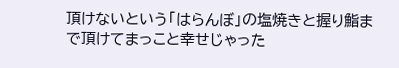頂けないという「はらんぼ」の塩焼きと握り鮨まで頂けてまっこと幸せじゃった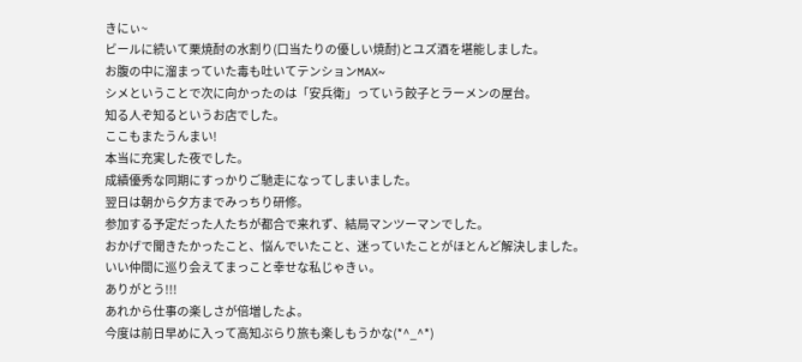きにぃ~
ビールに続いて栗焼酎の水割り(口当たりの優しい焼酎)とユズ酒を堪能しました。
お腹の中に溜まっていた毒も吐いてテンションMAX~
シメということで次に向かったのは「安兵衛」っていう餃子とラーメンの屋台。
知る人ぞ知るというお店でした。
ここもまたうんまい!
本当に充実した夜でした。
成績優秀な同期にすっかりご馳走になってしまいました。
翌日は朝から夕方までみっちり研修。
参加する予定だった人たちが都合で来れず、結局マンツーマンでした。
おかげで聞きたかったこと、悩んでいたこと、迷っていたことがほとんど解決しました。
いい仲間に巡り会えてまっこと幸せな私じゃきぃ。
ありがとう!!!
あれから仕事の楽しさが倍増したよ。
今度は前日早めに入って高知ぶらり旅も楽しもうかな(*^_^*)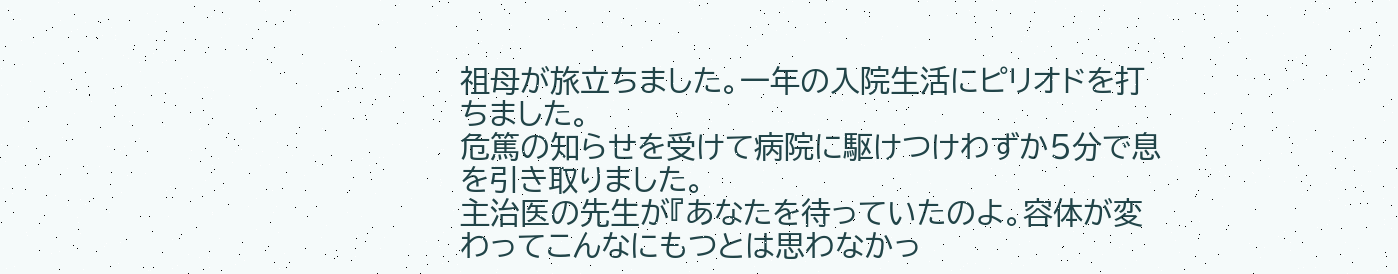祖母が旅立ちました。一年の入院生活にピリオドを打ちました。
危篤の知らせを受けて病院に駆けつけわずか5分で息を引き取りました。
主治医の先生が『あなたを待っていたのよ。容体が変わってこんなにもつとは思わなかっ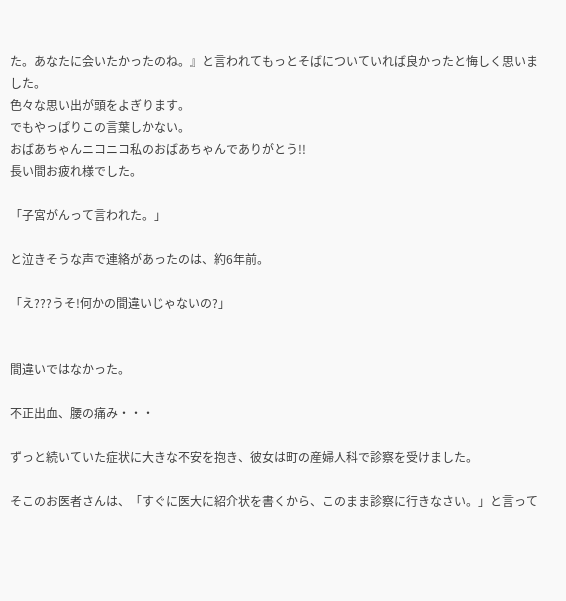た。あなたに会いたかったのね。』と言われてもっとそばについていれば良かったと悔しく思いました。
色々な思い出が頭をよぎります。
でもやっぱりこの言葉しかない。
おばあちゃんニコニコ私のおばあちゃんでありがとう!!
長い間お疲れ様でした。

「子宮がんって言われた。」

と泣きそうな声で連絡があったのは、約6年前。

「え???うそ!何かの間違いじゃないの?」


間違いではなかった。

不正出血、腰の痛み・・・

ずっと続いていた症状に大きな不安を抱き、彼女は町の産婦人科で診察を受けました。

そこのお医者さんは、「すぐに医大に紹介状を書くから、このまま診察に行きなさい。」と言って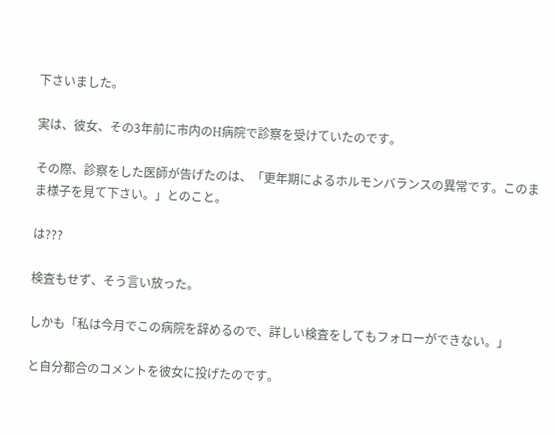下さいました。

実は、彼女、その3年前に市内のH病院で診察を受けていたのです。

その際、診察をした医師が告げたのは、「更年期によるホルモンバランスの異常です。このまま様子を見て下さい。」とのこと。

は???

検査もせず、そう言い放った。

しかも「私は今月でこの病院を辞めるので、詳しい検査をしてもフォローができない。」

と自分都合のコメントを彼女に投げたのです。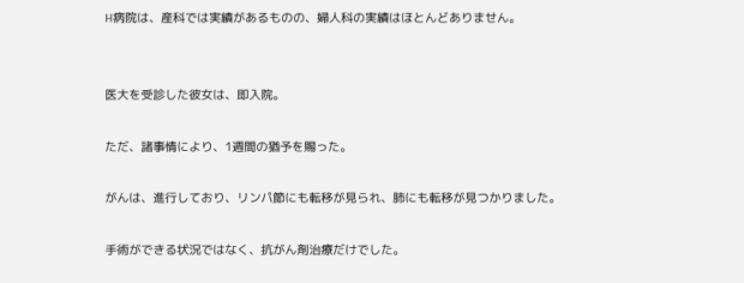H病院は、産科では実績があるものの、婦人科の実績はほとんどありません。


医大を受診した彼女は、即入院。

ただ、諸事情により、1週間の猶予を賜った。

がんは、進行しており、リンパ節にも転移が見られ、肺にも転移が見つかりました。

手術ができる状況ではなく、抗がん剤治療だけでした。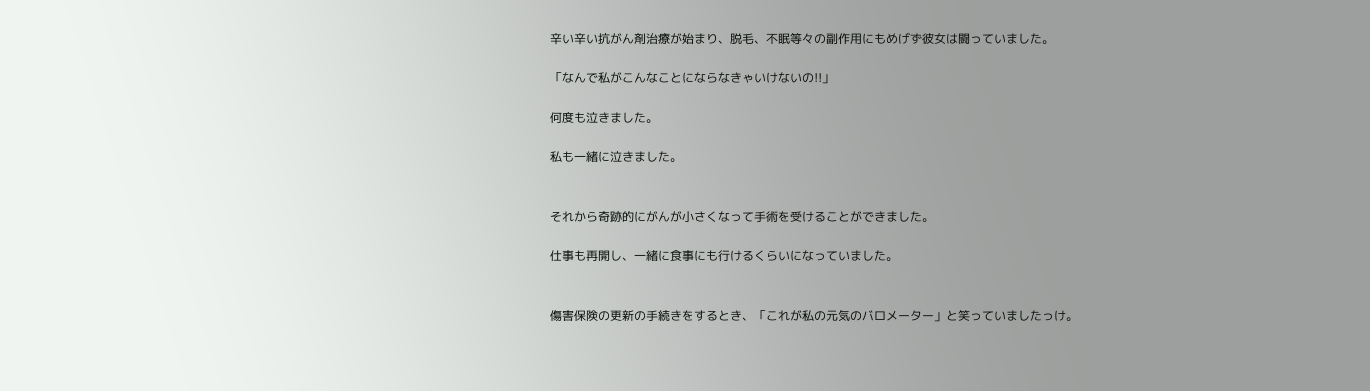辛い辛い抗がん剤治療が始まり、脱毛、不眠等々の副作用にもめげず彼女は闘っていました。

「なんで私がこんなことにならなきゃいけないの!!」

何度も泣きました。

私も一緒に泣きました。


それから奇跡的にがんが小さくなって手術を受けることができました。

仕事も再開し、一緒に食事にも行けるくらいになっていました。


傷害保険の更新の手続きをするとき、「これが私の元気のバロメーター」と笑っていましたっけ。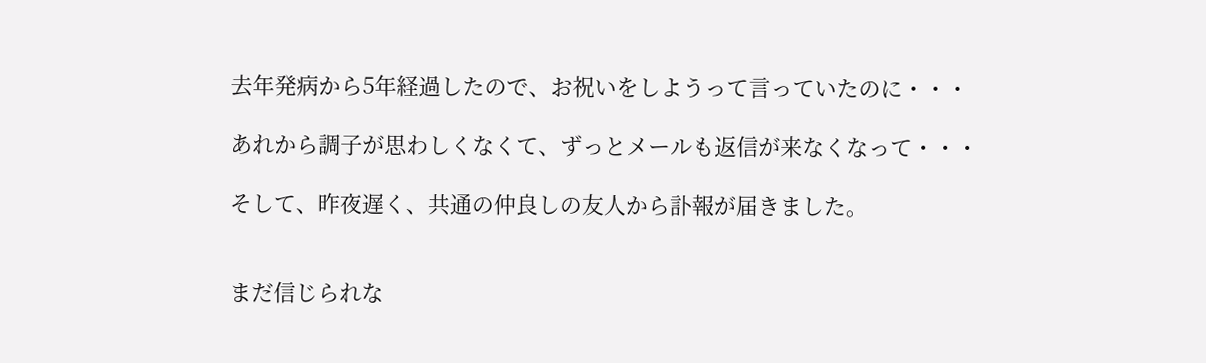去年発病から5年経過したので、お祝いをしようって言っていたのに・・・

あれから調子が思わしくなくて、ずっとメールも返信が来なくなって・・・

そして、昨夜遅く、共通の仲良しの友人から訃報が届きました。


まだ信じられな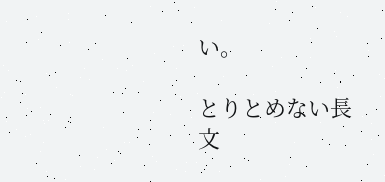い。

とりとめない長文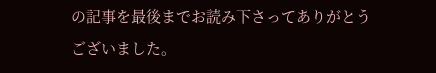の記事を最後までお読み下さってありがとうございました。